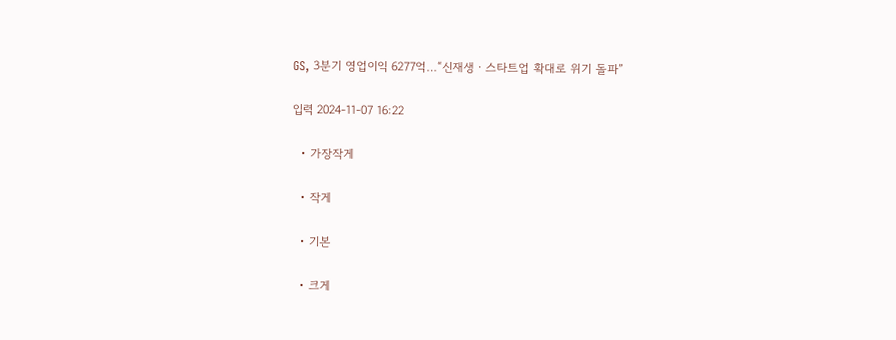GS, 3분기 영업이익 6277억…“신재생ㆍ스타트업 확대로 위기 돌파”

입력 2024-11-07 16:22

  • 가장작게

  • 작게

  • 기본

  • 크게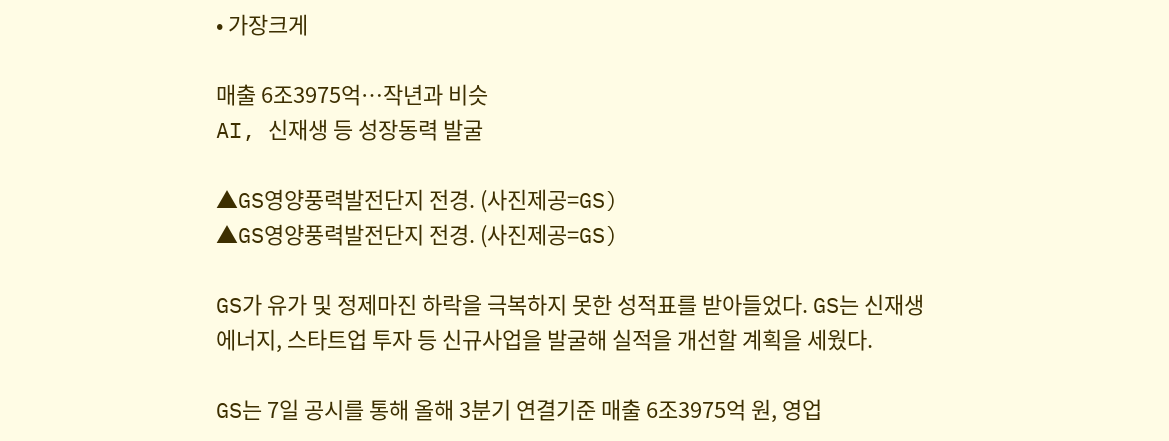• 가장크게

매출 6조3975억…작년과 비슷
AI, 신재생 등 성장동력 발굴

▲GS영양풍력발전단지 전경. (사진제공=GS)
▲GS영양풍력발전단지 전경. (사진제공=GS)

GS가 유가 및 정제마진 하락을 극복하지 못한 성적표를 받아들었다. GS는 신재생에너지, 스타트업 투자 등 신규사업을 발굴해 실적을 개선할 계획을 세웠다.

GS는 7일 공시를 통해 올해 3분기 연결기준 매출 6조3975억 원, 영업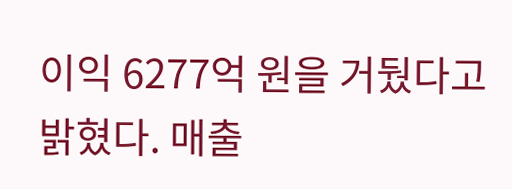이익 6277억 원을 거뒀다고 밝혔다. 매출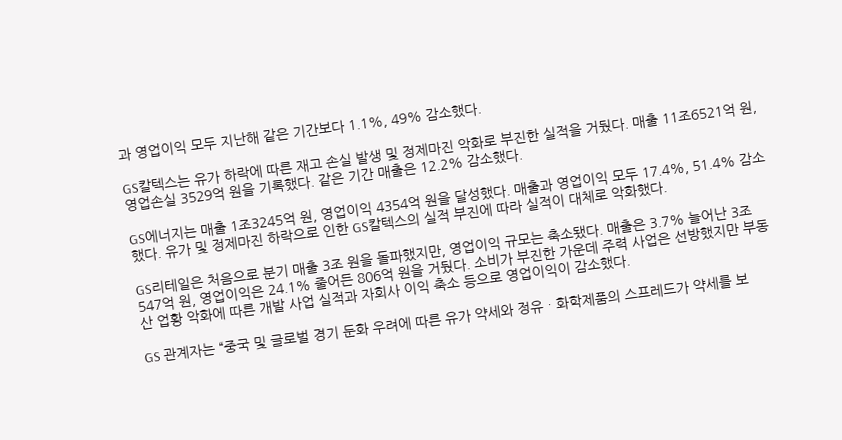과 영업이익 모두 지난해 같은 기간보다 1.1%, 49% 감소했다.

GS칼텍스는 유가 하락에 따른 재고 손실 발생 및 정제마진 악화로 부진한 실적을 거뒀다. 매출 11조6521억 원, 영업손실 3529억 원을 기록했다. 같은 기간 매출은 12.2% 감소했다.

GS에너지는 매출 1조3245억 원, 영업이익 4354억 원을 달성했다. 매출과 영업이익 모두 17.4%, 51.4% 감소했다. 유가 및 정제마진 하락으로 인한 GS칼텍스의 실적 부진에 따라 실적이 대체로 악화했다.

GS리테일은 처음으로 분기 매출 3조 원을 돌파했지만, 영업이익 규모는 축소됐다. 매출은 3.7% 늘어난 3조547억 원, 영업이익은 24.1% 줄어든 806억 원을 거뒀다. 소비가 부진한 가운데 주력 사업은 선방했지만 부동산 업황 악화에 따른 개발 사업 실적과 자회사 이익 축소 등으로 영업이익이 감소했다.

GS 관계자는 “중국 및 글로벌 경기 둔화 우려에 따른 유가 약세와 정유ㆍ화학제품의 스프레드가 약세를 보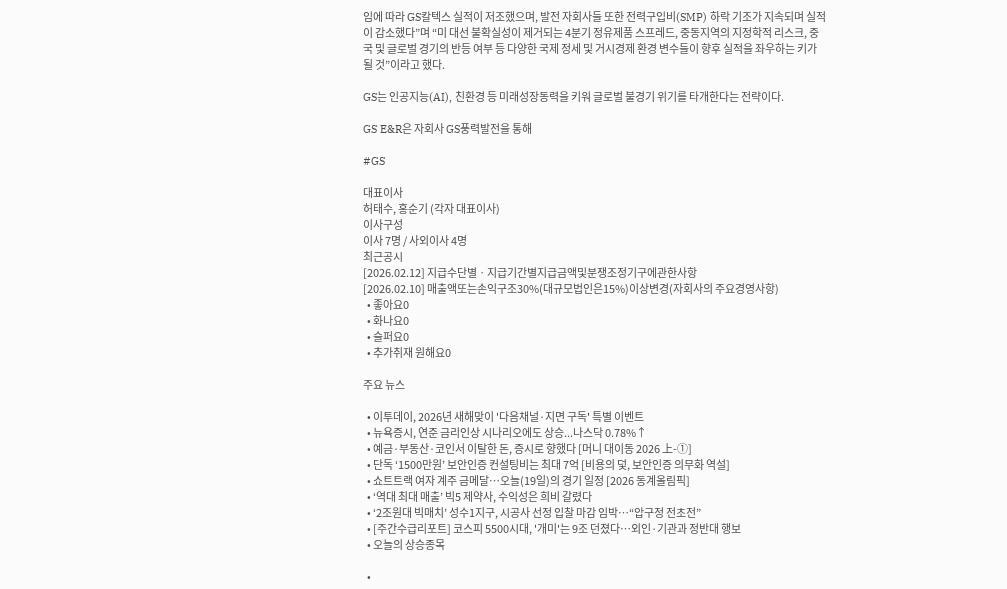임에 따라 GS칼텍스 실적이 저조했으며, 발전 자회사들 또한 전력구입비(SMP) 하락 기조가 지속되며 실적이 감소했다”며 “미 대선 불확실성이 제거되는 4분기 정유제품 스프레드, 중동지역의 지정학적 리스크, 중국 및 글로벌 경기의 반등 여부 등 다양한 국제 정세 및 거시경제 환경 변수들이 향후 실적을 좌우하는 키가 될 것”이라고 했다.

GS는 인공지능(AI), 친환경 등 미래성장동력을 키워 글로벌 불경기 위기를 타개한다는 전략이다.

GS E&R은 자회사 GS풍력발전을 통해

#GS

대표이사
허태수, 홍순기 (각자 대표이사)
이사구성
이사 7명 / 사외이사 4명
최근공시
[2026.02.12] 지급수단별ㆍ지급기간별지급금액및분쟁조정기구에관한사항
[2026.02.10] 매출액또는손익구조30%(대규모법인은15%)이상변경(자회사의 주요경영사항)
  • 좋아요0
  • 화나요0
  • 슬퍼요0
  • 추가취재 원해요0

주요 뉴스

  • 이투데이, 2026년 새해맞이 '다음채널·지면 구독' 특별 이벤트
  • 뉴욕증시, 연준 금리인상 시나리오에도 상승...나스닥 0.78%↑
  • 예금·부동산·코인서 이탈한 돈, 증시로 향했다 [머니 대이동 2026 上-①]
  • 단독 ‘1500만원’ 보안인증 컨설팅비는 최대 7억 [비용의 덫, 보안인증 의무화 역설]
  • 쇼트트랙 여자 계주 금메달…오늘(19일)의 경기 일정 [2026 동계올림픽]
  • ‘역대 최대 매출’ 빅5 제약사, 수익성은 희비 갈렸다
  • ‘2조원대 빅매치’ 성수1지구, 시공사 선정 입찰 마감 임박…“압구정 전초전”
  • [주간수급리포트] 코스피 5500시대, '개미'는 9조 던졌다…외인·기관과 정반대 행보
  • 오늘의 상승종목

  •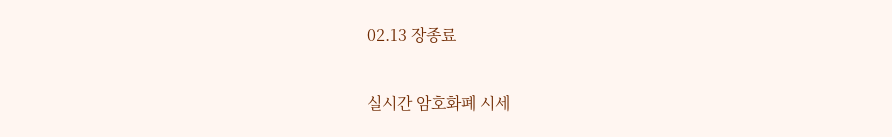02.13 장종료

실시간 암호화폐 시세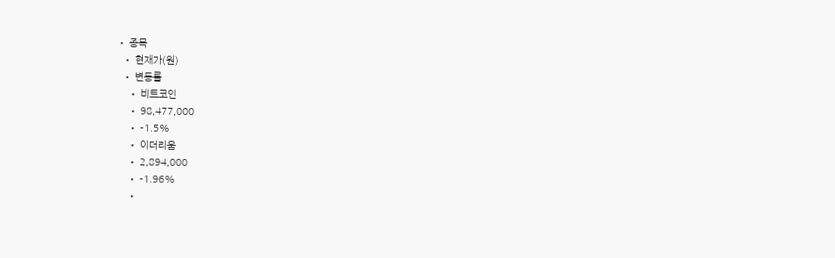• 종목
  • 현재가(원)
  • 변동률
    • 비트코인
    • 98,477,000
    • -1.5%
    • 이더리움
    • 2,894,000
    • -1.96%
    •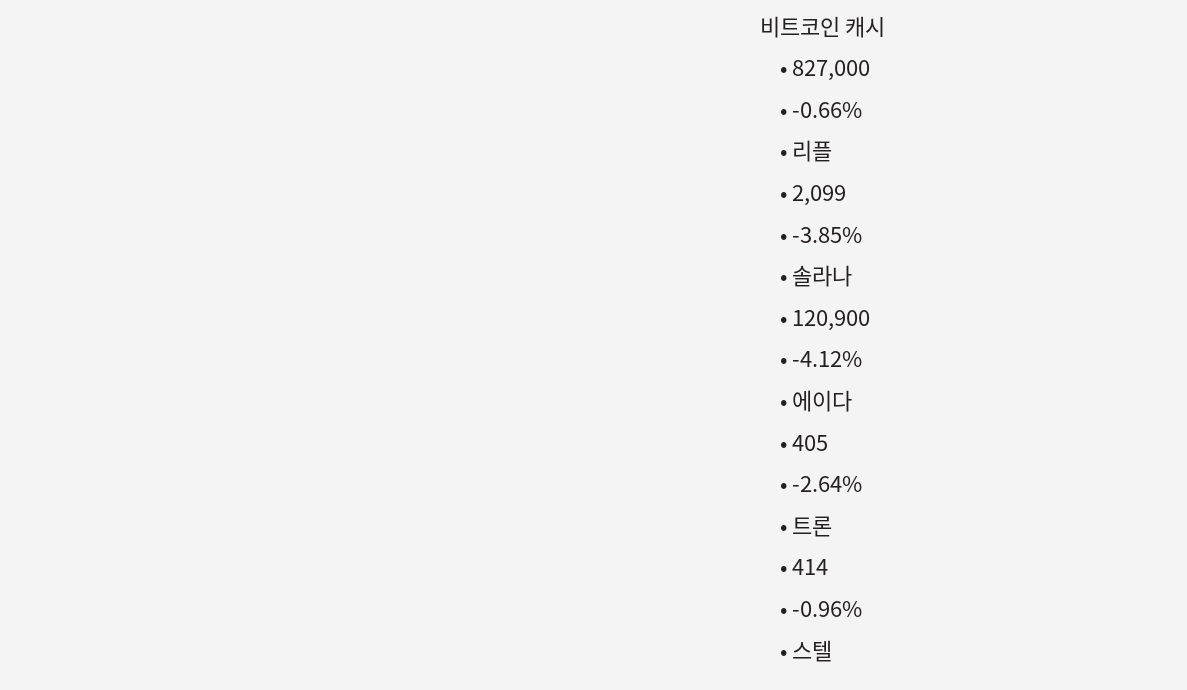비트코인 캐시
    • 827,000
    • -0.66%
    • 리플
    • 2,099
    • -3.85%
    • 솔라나
    • 120,900
    • -4.12%
    • 에이다
    • 405
    • -2.64%
    • 트론
    • 414
    • -0.96%
    • 스텔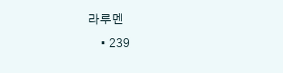라루멘
    • 239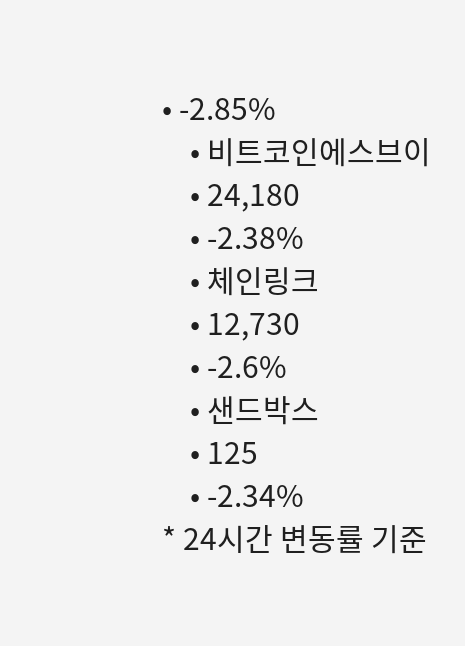• -2.85%
    • 비트코인에스브이
    • 24,180
    • -2.38%
    • 체인링크
    • 12,730
    • -2.6%
    • 샌드박스
    • 125
    • -2.34%
* 24시간 변동률 기준